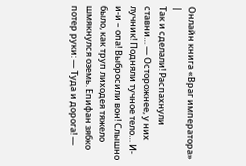Онлайн книга «Враг императора»
|
Так и сделали! Распахнули ставни… — Осторожнее, у них лучник! Подняли тучное тело… И-и-и – опа! Выбросили вон! Слышно было, как труп лиходея тяжело шмякнулся оземь. Епифан зябко потер руки: — Туда и дорога! —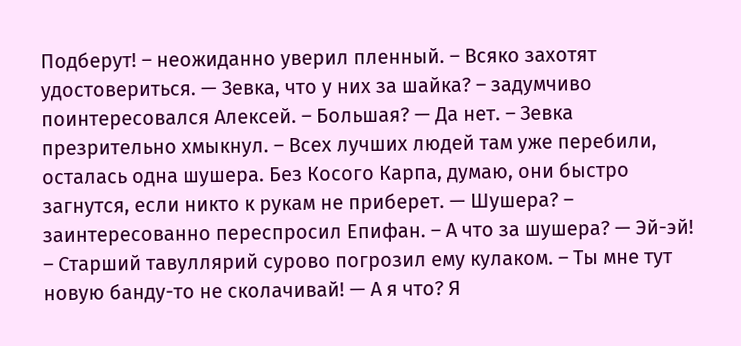Подберут! – неожиданно уверил пленный. – Всяко захотят удостовериться. — Зевка, что у них за шайка? – задумчиво поинтересовался Алексей. – Большая? — Да нет. – Зевка презрительно хмыкнул. – Всех лучших людей там уже перебили, осталась одна шушера. Без Косого Карпа, думаю, они быстро загнутся, если никто к рукам не приберет. — Шушера? – заинтересованно переспросил Епифан. – А что за шушера? — Эй-эй! – Старший тавуллярий сурово погрозил ему кулаком. – Ты мне тут новую банду-то не сколачивай! — А я что? Я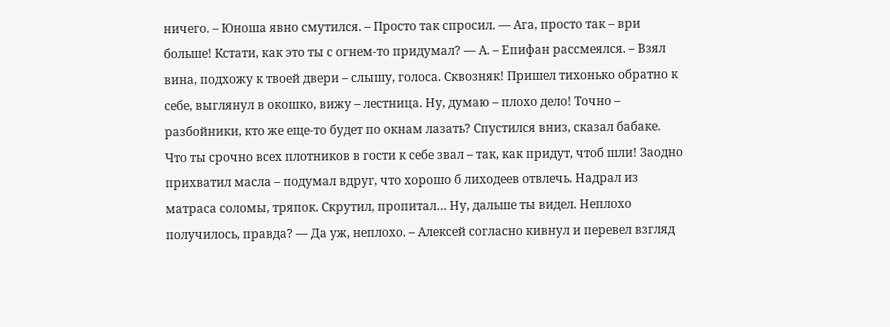ничего. – Юноша явно смутился. – Просто так спросил. — Ага, просто так – ври больше! Кстати, как это ты с огнем-то придумал? — А. – Епифан рассмеялся. – Взял вина, подхожу к твоей двери – слышу, голоса. Сквозняк! Пришел тихонько обратно к себе, выглянул в окошко, вижу – лестница. Ну, думаю – плохо дело! Точно – разбойники, кто же еще-то будет по окнам лазать? Спустился вниз, сказал бабаке. Что ты срочно всех плотников в гости к себе звал – так, как придут, чтоб шли! Заодно прихватил масла – подумал вдруг, что хорошо б лиходеев отвлечь. Надрал из матраса соломы, тряпок. Скрутил, пропитал… Ну, дальше ты видел. Неплохо получилось, правда? — Да уж, неплохо. – Алексей согласно кивнул и перевел взгляд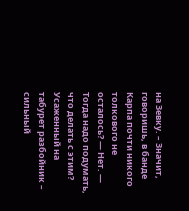на Зевку. – Значит, говоришь, в банде Карпа почти никого толкового не осталось? — Нет. — Тогда надо подумать, что делать с этим? Усаженный на табурет разбойник – сильный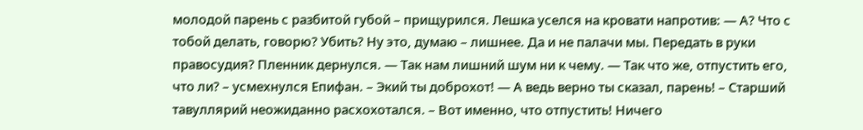молодой парень с разбитой губой – прищурился. Лешка уселся на кровати напротив: — А? Что с тобой делать, говорю? Убить? Ну это, думаю – лишнее. Да и не палачи мы. Передать в руки правосудия? Пленник дернулся. — Так нам лишний шум ни к чему. — Так что же, отпустить его, что ли? – усмехнулся Епифан. – Экий ты доброхот! — А ведь верно ты сказал, парень! – Старший тавуллярий неожиданно расхохотался. – Вот именно, что отпустить! Ничего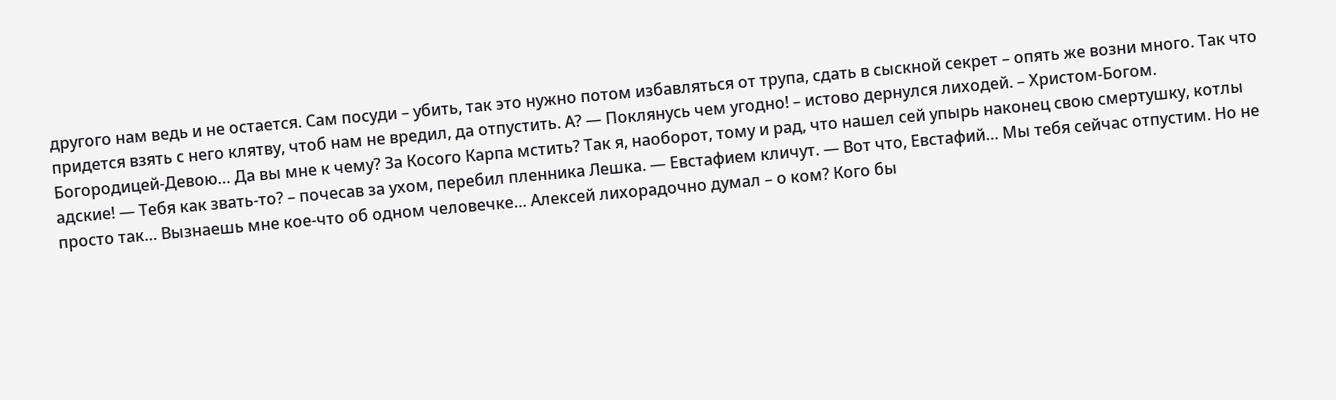другого нам ведь и не остается. Сам посуди – убить, так это нужно потом избавляться от трупа, сдать в сыскной секрет – опять же возни много. Так что придется взять с него клятву, чтоб нам не вредил, да отпустить. А? — Поклянусь чем угодно! – истово дернулся лиходей. – Христом-Богом. Богородицей-Девою… Да вы мне к чему? За Косого Карпа мстить? Так я, наоборот, тому и рад, что нашел сей упырь наконец свою смертушку, котлы адские! — Тебя как звать-то? – почесав за ухом, перебил пленника Лешка. — Евстафием кличут. — Вот что, Евстафий… Мы тебя сейчас отпустим. Но не просто так… Вызнаешь мне кое-что об одном человечке… Алексей лихорадочно думал – о ком? Кого бы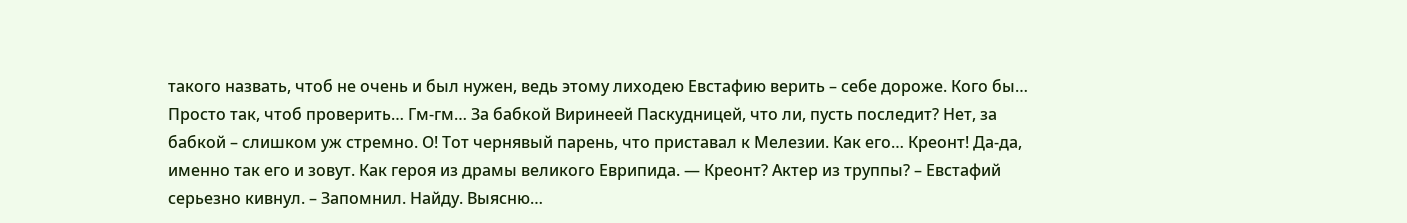такого назвать, чтоб не очень и был нужен, ведь этому лиходею Евстафию верить – себе дороже. Кого бы… Просто так, чтоб проверить… Гм-гм… За бабкой Виринеей Паскудницей, что ли, пусть последит? Нет, за бабкой – слишком уж стремно. О! Тот чернявый парень, что приставал к Мелезии. Как его… Креонт! Да-да, именно так его и зовут. Как героя из драмы великого Еврипида. — Креонт? Актер из труппы? – Евстафий серьезно кивнул. – Запомнил. Найду. Выясню…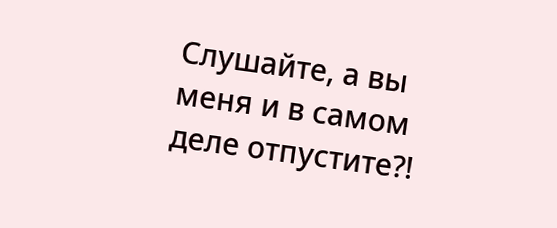Слушайте, а вы меня и в самом деле отпустите?!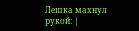Лешка махнул рукой: |